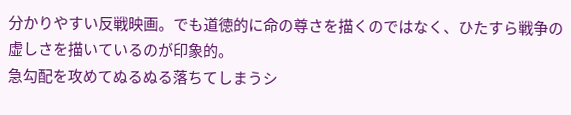分かりやすい反戦映画。でも道徳的に命の尊さを描くのではなく、ひたすら戦争の虚しさを描いているのが印象的。
急勾配を攻めてぬるぬる落ちてしまうシ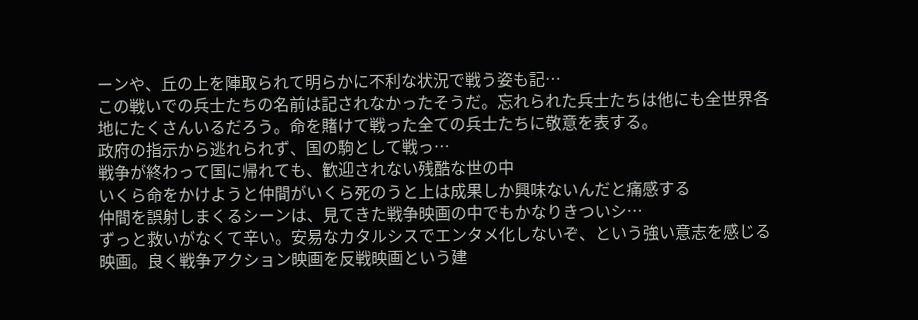ーンや、丘の上を陣取られて明らかに不利な状況で戦う姿も記…
この戦いでの兵士たちの名前は記されなかったそうだ。忘れられた兵士たちは他にも全世界各地にたくさんいるだろう。命を賭けて戦った全ての兵士たちに敬意を表する。
政府の指示から逃れられず、国の駒として戦っ…
戦争が終わって国に帰れても、歓迎されない残酷な世の中
いくら命をかけようと仲間がいくら死のうと上は成果しか興味ないんだと痛感する
仲間を誤射しまくるシーンは、見てきた戦争映画の中でもかなりきついシ…
ずっと救いがなくて辛い。安易なカタルシスでエンタメ化しないぞ、という強い意志を感じる映画。良く戦争アクション映画を反戦映画という建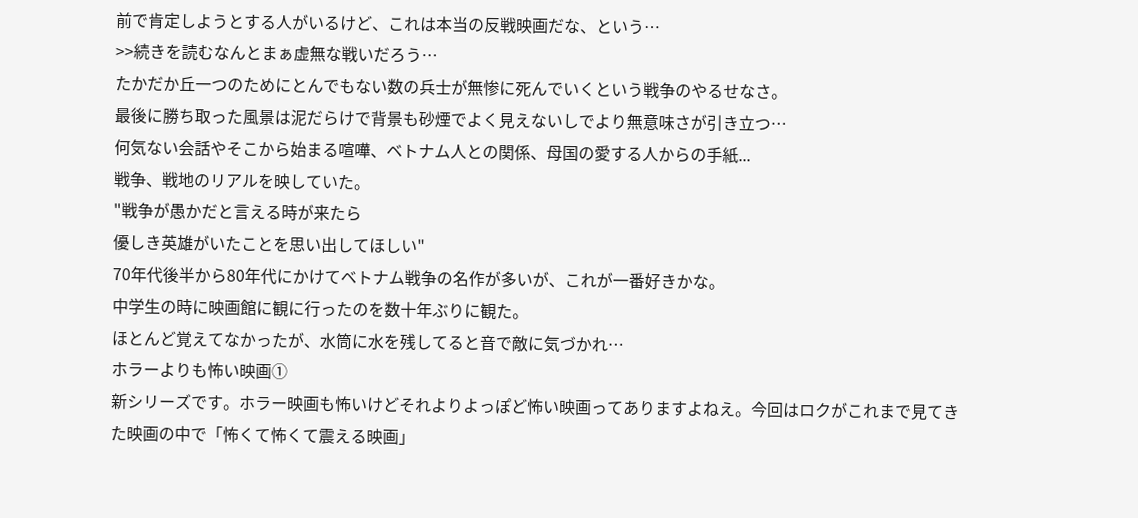前で肯定しようとする人がいるけど、これは本当の反戦映画だな、という…
>>続きを読むなんとまぁ虚無な戦いだろう…
たかだか丘一つのためにとんでもない数の兵士が無惨に死んでいくという戦争のやるせなさ。
最後に勝ち取った風景は泥だらけで背景も砂煙でよく見えないしでより無意味さが引き立つ…
何気ない会話やそこから始まる喧嘩、ベトナム人との関係、母国の愛する人からの手紙...
戦争、戦地のリアルを映していた。
"戦争が愚かだと言える時が来たら
優しき英雄がいたことを思い出してほしい"
70年代後半から80年代にかけてベトナム戦争の名作が多いが、これが一番好きかな。
中学生の時に映画館に観に行ったのを数十年ぶりに観た。
ほとんど覚えてなかったが、水筒に水を残してると音で敵に気づかれ…
ホラーよりも怖い映画①
新シリーズです。ホラー映画も怖いけどそれよりよっぽど怖い映画ってありますよねえ。今回はロクがこれまで見てきた映画の中で「怖くて怖くて震える映画」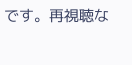です。再視聴な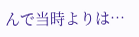んで当時よりは…